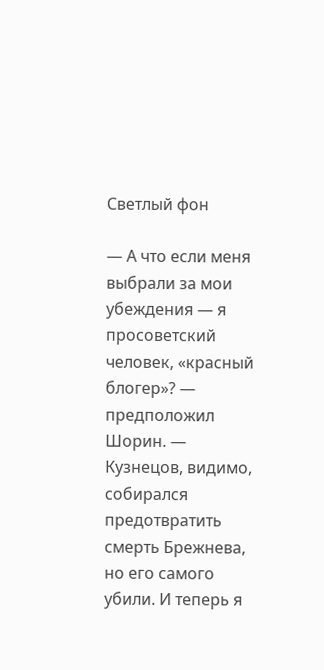Светлый фон

— А что если меня выбрали за мои убеждения — я просоветский человек, «красный блогер»? — предположил Шорин. — Кузнецов, видимо, собирался предотвратить смерть Брежнева, но его самого убили. И теперь я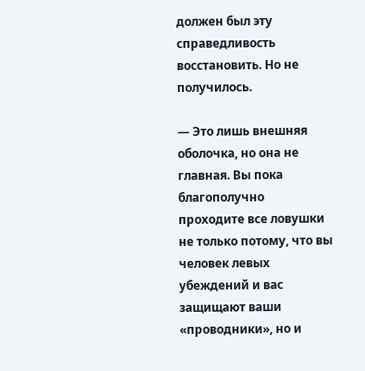должен был эту справедливость восстановить. Но не получилось.

— Это лишь внешняя оболочка, но она не главная. Вы пока благополучно проходите все ловушки не только потому, что вы человек левых убеждений и вас защищают ваши «проводники», но и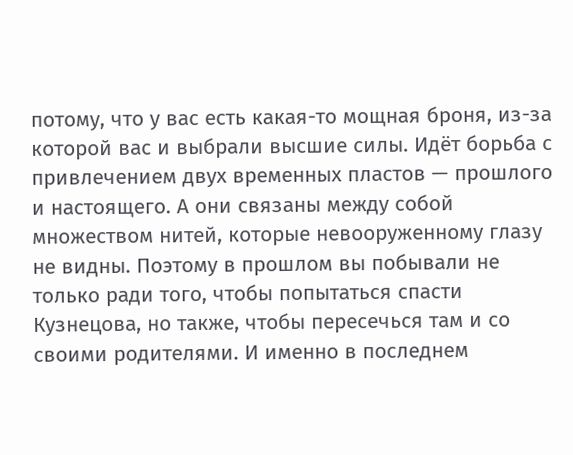потому, что у вас есть какая-то мощная броня, из-за которой вас и выбрали высшие силы. Идёт борьба с привлечением двух временных пластов — прошлого и настоящего. А они связаны между собой множеством нитей, которые невооруженному глазу не видны. Поэтому в прошлом вы побывали не только ради того, чтобы попытаться спасти Кузнецова, но также, чтобы пересечься там и со своими родителями. И именно в последнем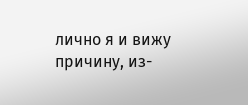лично я и вижу причину, из-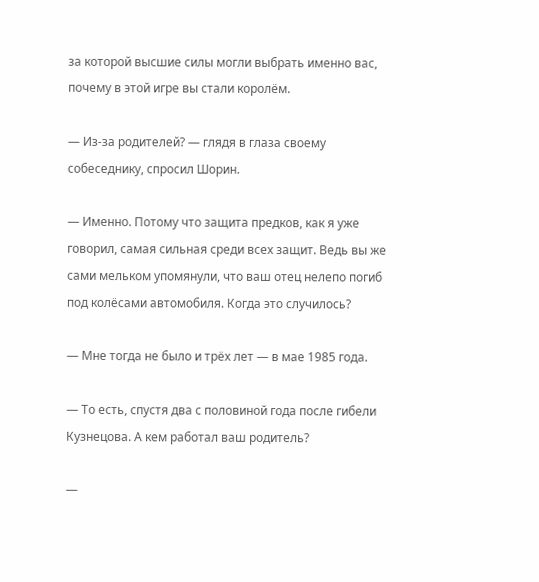за которой высшие силы могли выбрать именно вас, почему в этой игре вы стали королём.

— Из-за родителей? — глядя в глаза своему собеседнику, спросил Шорин.

— Именно. Потому что защита предков, как я уже говорил, самая сильная среди всех защит. Ведь вы же сами мельком упомянули, что ваш отец нелепо погиб под колёсами автомобиля. Когда это случилось?

— Мне тогда не было и трёх лет — в мае 1985 года.

— То есть, спустя два с половиной года после гибели Кузнецова. А кем работал ваш родитель?

—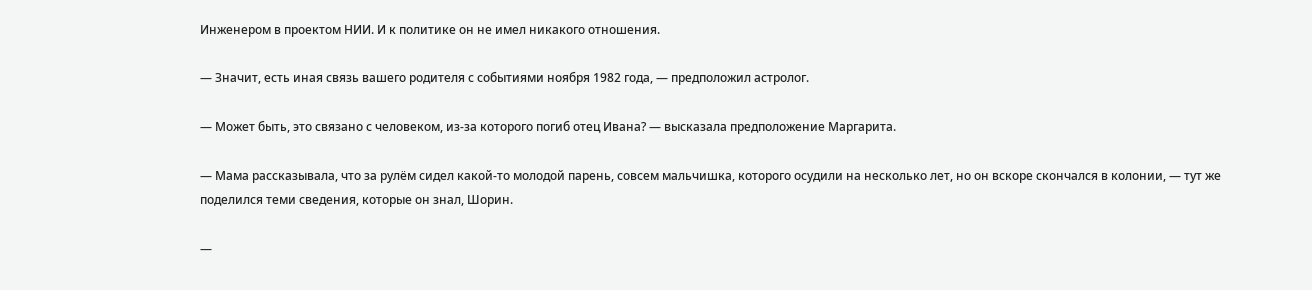Инженером в проектом НИИ. И к политике он не имел никакого отношения.

— Значит, есть иная связь вашего родителя с событиями ноября 1982 года, — предположил астролог.

— Может быть, это связано с человеком, из-за которого погиб отец Ивана? — высказала предположение Маргарита.

— Мама рассказывала, что за рулём сидел какой-то молодой парень, совсем мальчишка, которого осудили на несколько лет, но он вскоре скончался в колонии, — тут же поделился теми сведения, которые он знал, Шорин.

—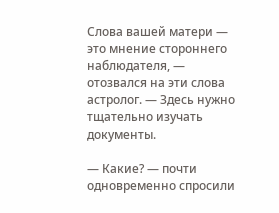Слова вашей матери — это мнение стороннего наблюдателя, — отозвался на эти слова астролог. — Здесь нужно тщательно изучать документы.

— Какие? — почти одновременно спросили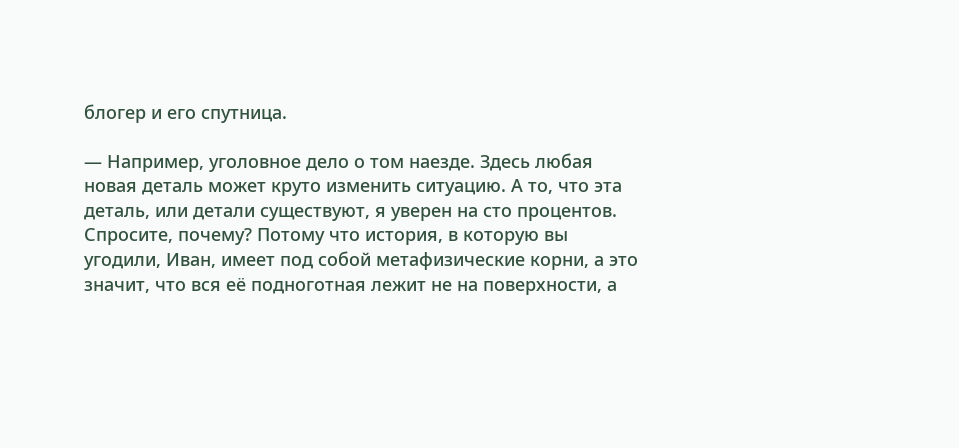блогер и его спутница.

— Например, уголовное дело о том наезде. Здесь любая новая деталь может круто изменить ситуацию. А то, что эта деталь, или детали существуют, я уверен на сто процентов. Спросите, почему? Потому что история, в которую вы угодили, Иван, имеет под собой метафизические корни, а это значит, что вся её подноготная лежит не на поверхности, а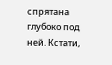спрятана глубоко под ней. Кстати,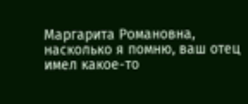Маргарита Романовна, насколько я помню, ваш отец имел какое-то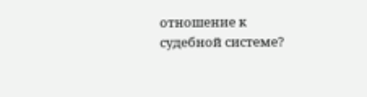отношение к судебной системе?